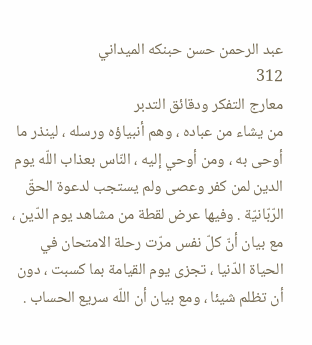عبد الرحمن حسن حبنكه الميداني
312
معارج التفكر ودقائق التدبر
من يشاء من عباده ، وهم أنبياؤه ورسله ، لينذر ما أوحى به ، ومن أوحي إليه ، النّاس بعذاب اللّه يوم الدين لمن كفر وعصى ولم يستجب لدعوة الحقّ الرّبّانيّة . وفيها عرض لقطة من مشاهد يوم الدّين ، مع بيان أنّ كلّ نفس مرّت رحلة الامتحان في الحياة الدّنيا ، تجزى يوم القيامة بما كسبت ، دون أن تظلم شيئا ، ومع بيان أن اللّه سريع الحساب .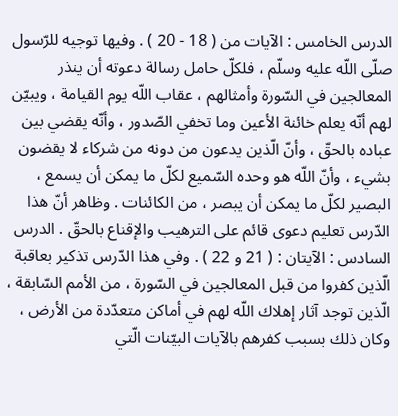الدرس الخامس : الآيات من ( 18 - 20 ) . وفيها توجيه للرّسول صلّى اللّه عليه وسلّم ، فلكلّ حامل رسالة دعوته أن ينذر المعالجين في السّورة وأمثالهم ، عقاب اللّه يوم القيامة ، ويبيّن لهم أنّه يعلم خائنة الأعين وما تخفي الصّدور ، وأنّه يقضي بين عباده بالحقّ ، وأنّ الّذين يدعون من دونه من شركاء لا يقضون بشيء ، وأنّ اللّه هو وحده السّميع لكلّ ما يمكن أن يسمع ، البصير لكلّ ما يمكن أن يبصر ، من الكائنات . وظاهر أنّ هذا الدّرس تعليم دعوى قائم على الترهيب والإقناع بالحقّ . الدرس السادس : الآيتان : ( 21 و 22 ) . وفي هذا الدّرس تذكير بعاقبة الّذين كفروا من قبل المعالجين في السّورة ، من الأمم السّابقة ، الّذين توجد آثار إهلاك اللّه لهم في أماكن متعدّدة من الأرض ، وكان ذلك بسبب كفرهم بالآيات البيّنات الّتي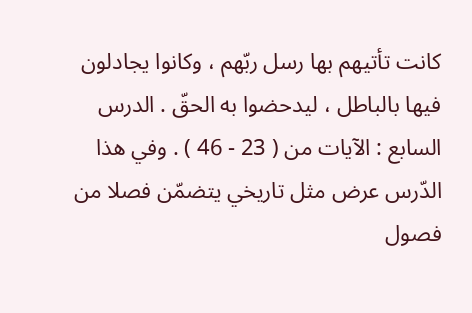كانت تأتيهم بها رسل ربّهم ، وكانوا يجادلون فيها بالباطل ، ليدحضوا به الحقّ . الدرس السابع : الآيات من ( 23 - 46 ) . وفي هذا الدّرس عرض مثل تاريخي يتضمّن فصلا من فصول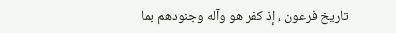تاريخ فرعون ، إذ كفر هو وآله وجنودهم بما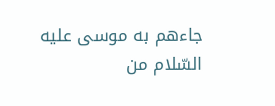جاءهم به موسى عليه السّلام من